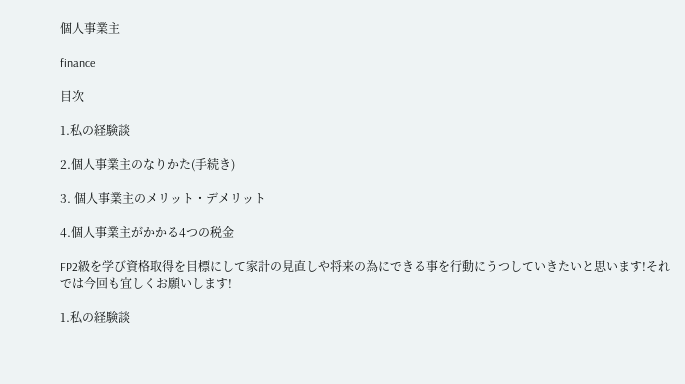個人事業主

finance

目次

1.私の経験談

2.個人事業主のなりかた(手続き)

3. 個人事業主のメリット・デメリット

4.個人事業主がかかる4つの税金

FP2級を学び資格取得を目標にして家計の見直しや将来の為にできる事を行動にうつしていきたいと思います!それでは今回も宜しくお願いします!

1.私の経験談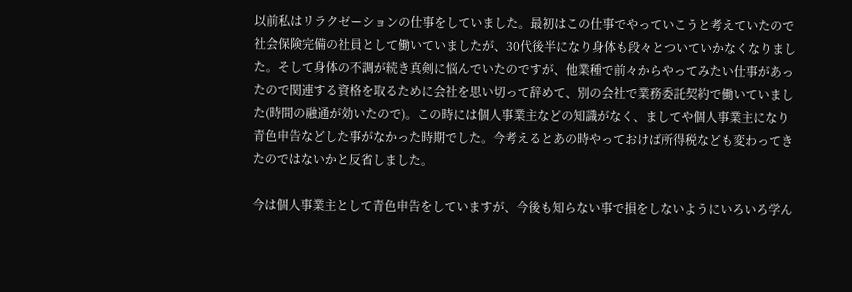以前私はリラクゼーションの仕事をしていました。最初はこの仕事でやっていこうと考えていたので社会保険完備の社員として働いていましたが、30代後半になり身体も段々とついていかなくなりました。そして身体の不調が続き真剣に悩んでいたのですが、他業種で前々からやってみたい仕事があったので関連する資格を取るために会社を思い切って辞めて、別の会社で業務委託契約で働いていました(時間の融通が効いたので)。この時には個人事業主などの知識がなく、ましてや個人事業主になり青色申告などした事がなかった時期でした。今考えるとあの時やっておけば所得税なども変わってきたのではないかと反省しました。

今は個人事業主として青色申告をしていますが、今後も知らない事で損をしないようにいろいろ学ん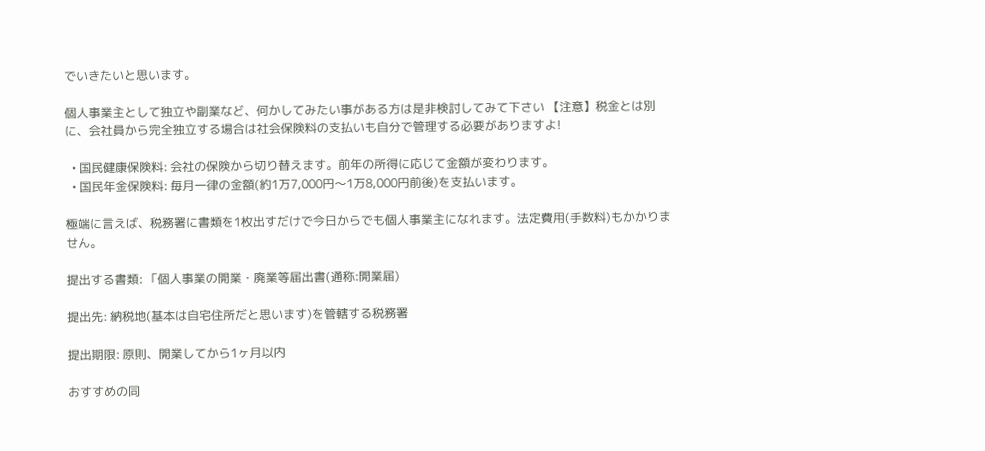でいきたいと思います。

個人事業主として独立や副業など、何かしてみたい事がある方は是非検討してみて下さい 【注意】税金とは別に、会社員から完全独立する場合は社会保険料の支払いも自分で管理する必要がありますよ!

  • 国民健康保険料: 会社の保険から切り替えます。前年の所得に応じて金額が変わります。
  • 国民年金保険料: 毎月一律の金額(約1万7,000円〜1万8,000円前後)を支払います。

極端に言えば、税務署に書類を1枚出すだけで今日からでも個人事業主になれます。法定費用(手数料)もかかりません。

提出する書類: 「個人事業の開業・廃業等届出書(通称:開業届)

提出先: 納税地(基本は自宅住所だと思います)を管轄する税務署

提出期限: 原則、開業してから1ヶ月以内

おすすめの同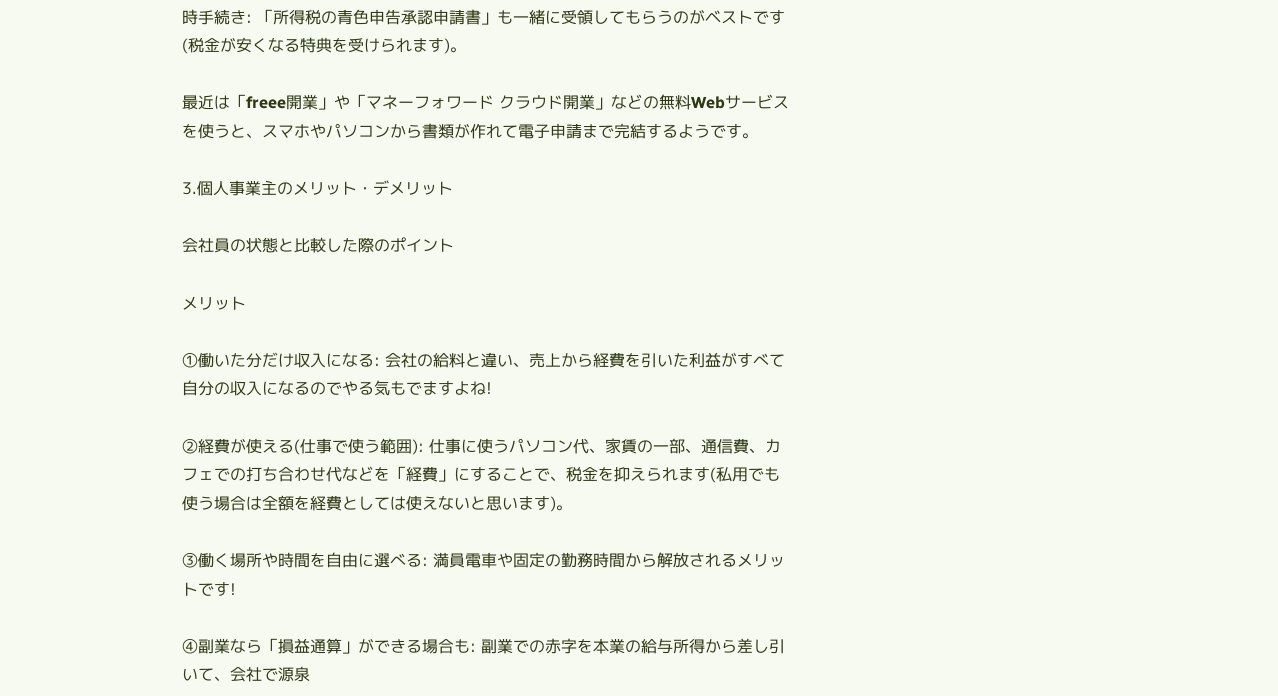時手続き: 「所得税の青色申告承認申請書」も一緒に受領してもらうのがベストです(税金が安くなる特典を受けられます)。

最近は「freee開業」や「マネーフォワード クラウド開業」などの無料Webサービスを使うと、スマホやパソコンから書類が作れて電子申請まで完結するようです。

3.個人事業主のメリット・デメリット

会社員の状態と比較した際のポイント

メリット

①働いた分だけ収入になる: 会社の給料と違い、売上から経費を引いた利益がすべて自分の収入になるのでやる気もでますよね!

②経費が使える(仕事で使う範囲): 仕事に使うパソコン代、家賃の一部、通信費、カフェでの打ち合わせ代などを「経費」にすることで、税金を抑えられます(私用でも使う場合は全額を経費としては使えないと思います)。

③働く場所や時間を自由に選べる: 満員電車や固定の勤務時間から解放されるメリットです!

④副業なら「損益通算」ができる場合も: 副業での赤字を本業の給与所得から差し引いて、会社で源泉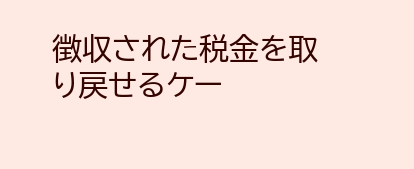徴収された税金を取り戻せるケー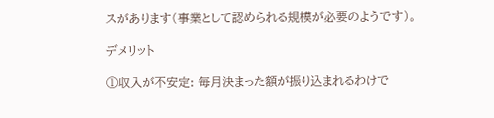スがあります(事業として認められる規模が必要のようです)。

デメリット

①収入が不安定: 毎月決まった額が振り込まれるわけで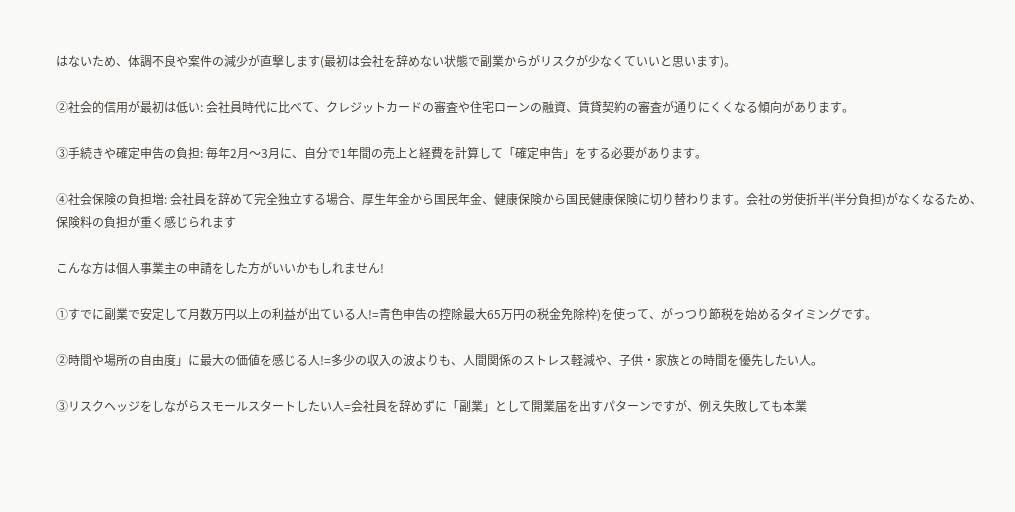はないため、体調不良や案件の減少が直撃します(最初は会社を辞めない状態で副業からがリスクが少なくていいと思います)。

②社会的信用が最初は低い: 会社員時代に比べて、クレジットカードの審査や住宅ローンの融資、賃貸契約の審査が通りにくくなる傾向があります。

③手続きや確定申告の負担: 毎年2月〜3月に、自分で1年間の売上と経費を計算して「確定申告」をする必要があります。

④社会保険の負担増: 会社員を辞めて完全独立する場合、厚生年金から国民年金、健康保険から国民健康保険に切り替わります。会社の労使折半(半分負担)がなくなるため、保険料の負担が重く感じられます

こんな方は個人事業主の申請をした方がいいかもしれません!

①すでに副業で安定して月数万円以上の利益が出ている人!=青色申告の控除最大65万円の税金免除枠)を使って、がっつり節税を始めるタイミングです。

②時間や場所の自由度」に最大の価値を感じる人!=多少の収入の波よりも、人間関係のストレス軽減や、子供・家族との時間を優先したい人。

③リスクヘッジをしながらスモールスタートしたい人=会社員を辞めずに「副業」として開業届を出すパターンですが、例え失敗しても本業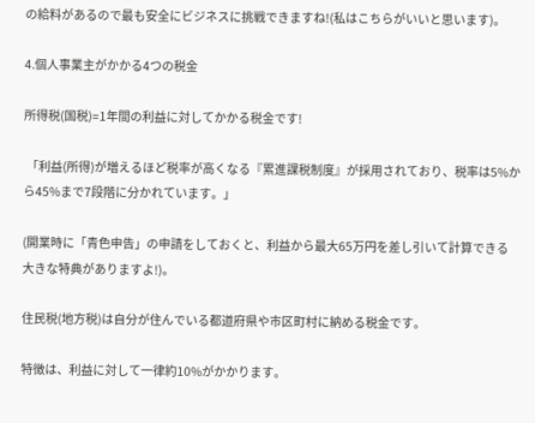の給料があるので最も安全にビジネスに挑戦できますね!(私はこちらがいいと思います)。

4.個人事業主がかかる4つの税金

所得税(国税)=1年間の利益に対してかかる税金です!

 「利益(所得)が増えるほど税率が高くなる『累進課税制度』が採用されており、税率は5%から45%まで7段階に分かれています。」

(開業時に「青色申告」の申請をしておくと、利益から最大65万円を差し引いて計算できる大きな特典がありますよ!)。

住民税(地方税)は自分が住んでいる都道府県や市区町村に納める税金です。

特徴は、利益に対して一律約10%がかかります。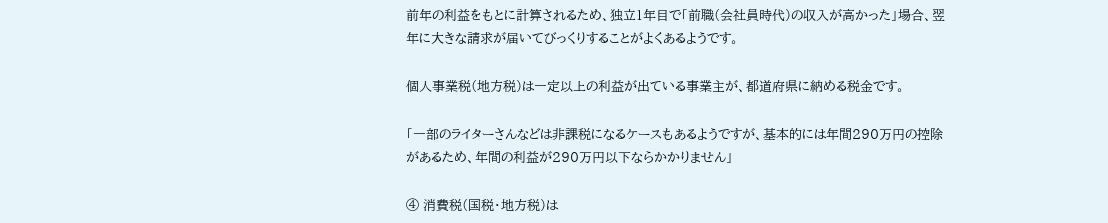前年の利益をもとに計算されるため、独立1年目で「前職(会社員時代)の収入が高かった」場合、翌年に大きな請求が届いてびっくりすることがよくあるようです。

個人事業税(地方税)は一定以上の利益が出ている事業主が、都道府県に納める税金です。

「一部のライターさんなどは非課税になるケースもあるようですが、基本的には年間290万円の控除があるため、年間の利益が290万円以下ならかかりません」

④ 消費税(国税・地方税)は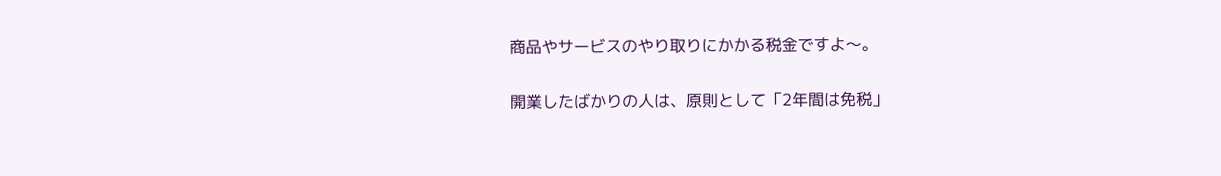商品やサービスのやり取りにかかる税金ですよ〜。

開業したばかりの人は、原則として「2年間は免税」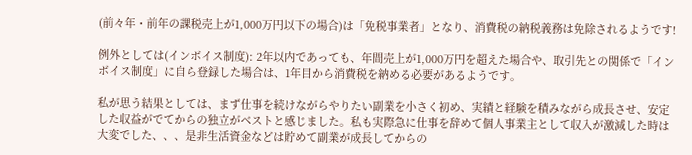(前々年・前年の課税売上が1,000万円以下の場合)は「免税事業者」となり、消費税の納税義務は免除されるようです!

例外としては(インボイス制度): 2年以内であっても、年間売上が1,000万円を超えた場合や、取引先との関係で「インボイス制度」に自ら登録した場合は、1年目から消費税を納める必要があるようです。

私が思う結果としては、まず仕事を続けながらやりたい副業を小さく初め、実績と経験を積みながら成長させ、安定した収益がでてからの独立がベストと感じました。私も実際急に仕事を辞めて個人事業主として収入が激減した時は大変でした、、、是非生活資金などは貯めて副業が成長してからの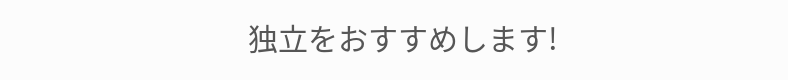独立をおすすめします!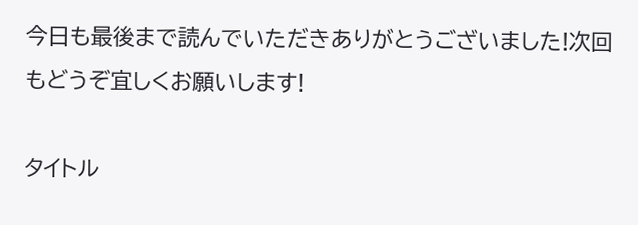今日も最後まで読んでいただきありがとうございました!次回もどうぞ宜しくお願いします!

タイトル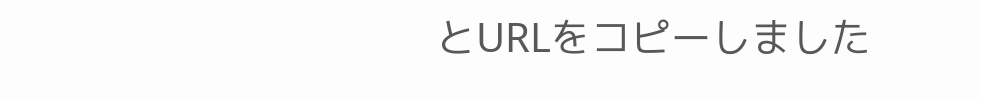とURLをコピーしました